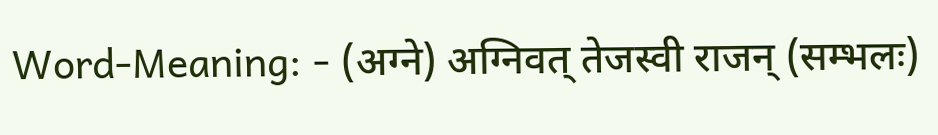Word-Meaning: - (अग्ने) अग्निवत् तेजस्वी राजन् (सम्भलः)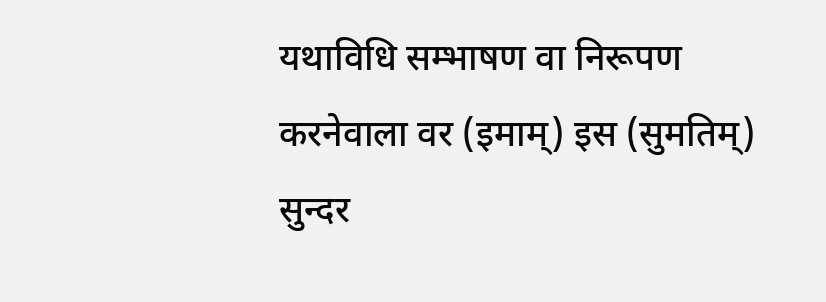यथाविधि सम्भाषण वा निरूपण करनेवाला वर (इमाम्) इस (सुमतिम्) सुन्दर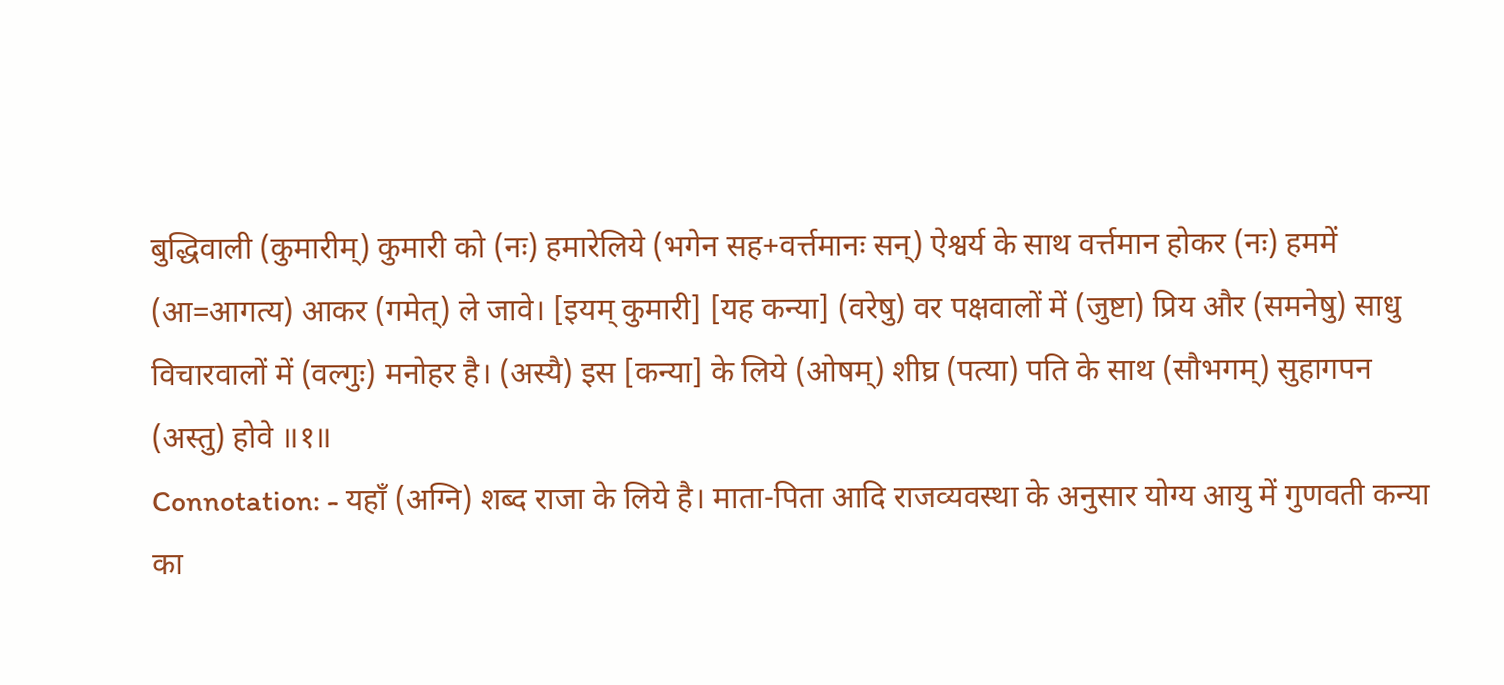बुद्धिवाली (कुमारीम्) कुमारी को (नः) हमारेलिये (भगेन सह+वर्त्तमानः सन्) ऐश्वर्य के साथ वर्त्तमान होकर (नः) हममें (आ=आगत्य) आकर (गमेत्) ले जावे। [इयम् कुमारी] [यह कन्या] (वरेषु) वर पक्षवालों में (जुष्टा) प्रिय और (समनेषु) साधु विचारवालों में (वल्गुः) मनोहर है। (अस्यै) इस [कन्या] के लिये (ओषम्) शीघ्र (पत्या) पति के साथ (सौभगम्) सुहागपन (अस्तु) होवे ॥१॥
Connotation: - यहाँ (अग्नि) शब्द राजा के लिये है। माता-पिता आदि राजव्यवस्था के अनुसार योग्य आयु में गुणवती कन्या का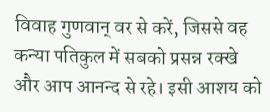विवाह गुणवान् वर से करें, जिससे वह कन्या पतिकुल में सबको प्रसन्न रक्खे और आप आनन्द से रहे। इसी आशय को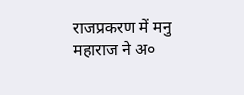राजप्रकरण में मनु महाराज ने अ०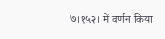७।१५२। में वर्णन किया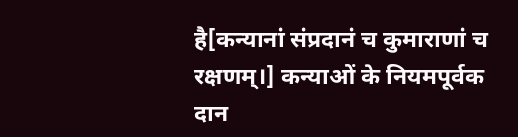है[कन्यानां संप्रदानं च कुमाराणां च रक्षणम्।] कन्याओं के नियमपूर्वक दान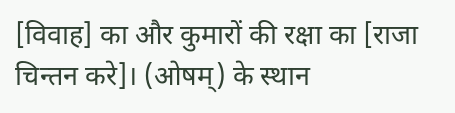[विवाह] का और कुमारों की रक्षा का [राजा चिन्तन करे]। (ओषम्) के स्थान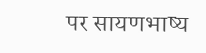पर सायणभाष्य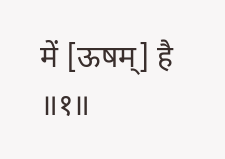में [ऊषम्] है ॥१॥